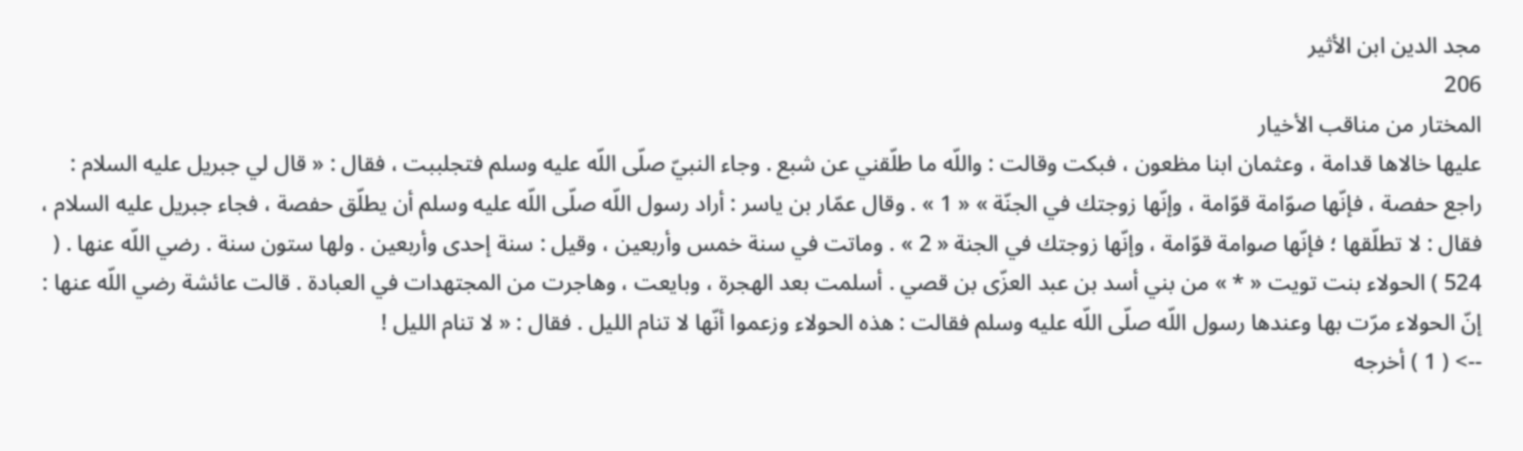مجد الدين ابن الأثير
206
المختار من مناقب الأخيار
عليها خالاها قدامة ، وعثمان ابنا مظعون ، فبكت وقالت : واللّه ما طلّقني عن شبع . وجاء النبيّ صلّى اللّه عليه وسلم فتجلببت ، فقال : « قال لي جبريل عليه السلام : راجع حفصة ، فإنّها صوّامة قوّامة ، وإنّها زوجتك في الجنّة » « 1 » . وقال عمّار بن ياسر : أراد رسول اللّه صلّى اللّه عليه وسلم أن يطلّق حفصة ، فجاء جبريل عليه السلام ، فقال : لا تطلّقها ؛ فإنّها صوامة قوّامة ، وإنّها زوجتك في الجنة « 2 » . وماتت في سنة خمس وأربعين ، وقيل : سنة إحدى وأربعين . ولها ستون سنة . رضي اللّه عنها . ( 524 ) الحولاء بنت تويت « * » من بني أسد بن عبد العزّى بن قصي . أسلمت بعد الهجرة ، وبايعت ، وهاجرت من المجتهدات في العبادة . قالت عائشة رضي اللّه عنها : إنّ الحولاء مرّت بها وعندها رسول اللّه صلّى اللّه عليه وسلم فقالت : هذه الحولاء وزعموا أنّها لا تنام الليل . فقال : « لا تنام الليل !
--> ( 1 ) أخرجه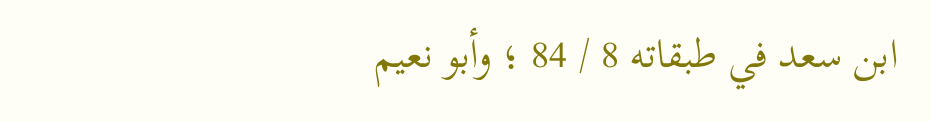ابن سعد في طبقاته 8 / 84 ؛ وأبو نعيم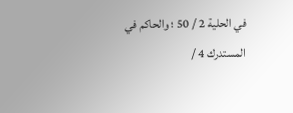في الحلية 2 / 50 ؛ والحاكم في المستدرك 4 /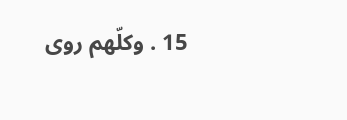15 . وكلّهم روى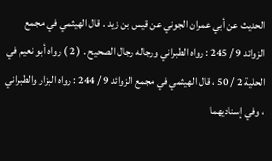الحديث عن أبي عمران الجوني عن قيس بن زيد . قال الهيثمي في مجمع الزوائد 9 / 245 : رواه الطبراني ورجاله رجال الصحيح . ( 2 ) رواه أبو نعيم في الحلية 2 / 50 ، قال الهيثمي في مجمع الزوائد 9 / 244 : رواه البزار والطبراني ، وفي إسناديهما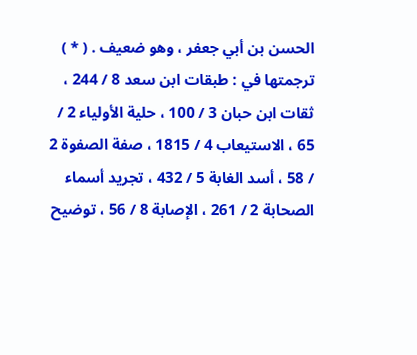الحسن بن أبي جعفر ، وهو ضعيف . ( * ) ترجمتها في : طبقات ابن سعد 8 / 244 ، ثقات ابن حبان 3 / 100 ، حلية الأولياء 2 / 65 ، الاستيعاب 4 / 1815 ، صفة الصفوة 2 / 58 ، أسد الغابة 5 / 432 ، تجريد أسماء الصحابة 2 / 261 ، الإصابة 8 / 56 ، توضيح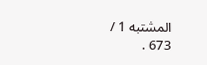المشتبه 1 / 673 .